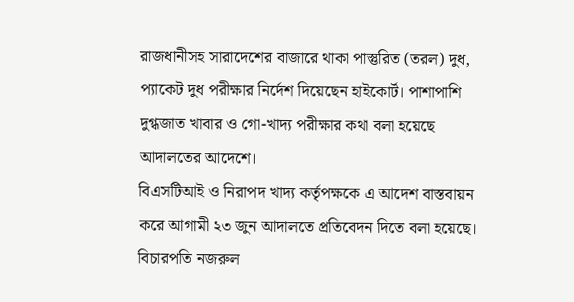রাজধানীসহ সারাদেশের বাজারে থাকা পাস্তুরিত (তরল) দুধ, প্যাকেট দুধ পরীক্ষার নির্দেশ দিয়েছেন হাইকোর্ট। পাশাপাশি দুগ্ধজাত খাবার ও গো-খাদ্য পরীক্ষার কথা বলা হয়েছে আদালতের আদেশে।
বিএসটিআই ও নিরাপদ খাদ্য কর্তৃপক্ষকে এ আদেশ বাস্তবায়ন করে আগামী ২৩ জুন আদালতে প্রতিবেদন দিতে বলা হয়েছে।
বিচারপতি নজরুল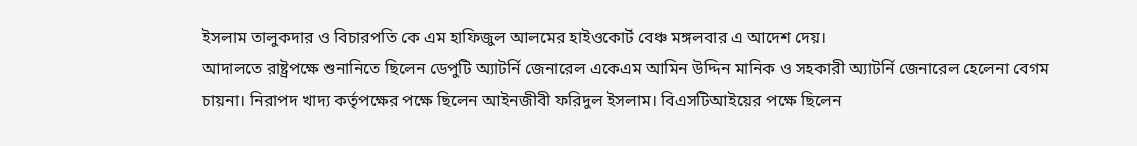ইসলাম তালুকদার ও বিচারপতি কে এম হাফিজুল আলমের হাইওকোর্ট বেঞ্চ মঙ্গলবার এ আদেশ দেয়।
আদালতে রাষ্ট্রপক্ষে শুনানিতে ছিলেন ডেপুটি অ্যাটর্নি জেনারেল একেএম আমিন উদ্দিন মানিক ও সহকারী অ্যাটর্নি জেনারেল হেলেনা বেগম চায়না। নিরাপদ খাদ্য কর্তৃপক্ষের পক্ষে ছিলেন আইনজীবী ফরিদুল ইসলাম। বিএসটিআইয়ের পক্ষে ছিলেন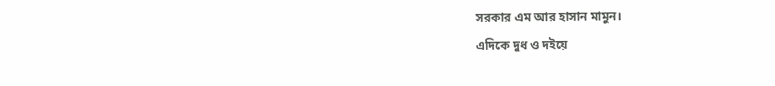সরকার এম আর হাসান মামুন।
এদিকে দুধ ও দইয়ে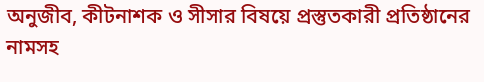অনুজীব, কীটনাশক ও সীসার বিষয়ে প্রস্তুতকারী প্রতিষ্ঠানের নামসহ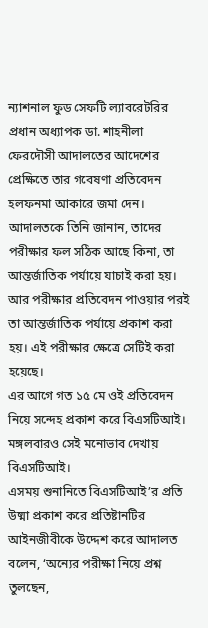ন্যাশনাল ফুড সেফটি ল্যাবরেটরির প্রধান অধ্যাপক ডা. শাহনীলা ফেরদৌসী আদালতের আদেশের প্রেক্ষিতে তার গবেষণা প্রতিবেদন হলফনমা আকারে জমা দেন।
আদালতকে তিনি জানান, তাদের পরীক্ষার ফল সঠিক আছে কিনা, তা আন্তর্জাতিক পর্যায়ে যাচাই করা হয়। আর পরীক্ষার প্রতিবেদন পাওয়ার পরই তা আন্তর্জাতিক পর্যায়ে প্রকাশ করা হয়। এই পরীক্ষার ক্ষেত্রে সেটিই করা হয়েছে।
এর আগে গত ১৫ মে ওই প্রতিবেদন নিয়ে সন্দেহ প্রকাশ করে বিএসটিআই। মঙ্গলবারও সেই মনোভাব দেখায় বিএসটিআই।
এসময় শুনানিতে বিএসটিআই’র প্রতি উষ্মা প্রকাশ করে প্রতিষ্টানটির আইনজীবীকে উদ্দেশ করে আদালত বলেন, ‘অন্যের পরীক্ষা নিয়ে প্রশ্ন তুলছেন,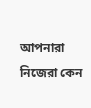আপনারা নিজেরা কেন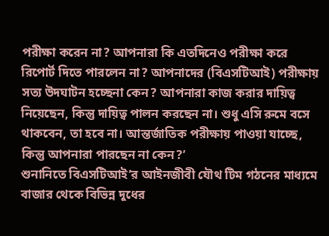পরীক্ষা করেন না? আপনারা কি এতদিনেও পরীক্ষা করে রিপোর্ট দিতে পারলেন না? আপনাদের (বিএসটিআই) পরীক্ষায় সত্য উদঘাটন হচ্ছেনা কেন? আপনারা কাজ করার দায়িত্ব নিয়েছেন, কিন্তু দায়িত্ব পালন করছেন না। শুধু এসি রুমে বসে থাকবেন, তা হবে না। আন্তর্জাতিক পরীক্ষায় পাওয়া যাচ্ছে, কিন্তু আপনারা পারছেন না কেন?’
শুনানিতে বিএসটিআই’র আইনজীবী যৌথ টিম গঠনের মাধ্যমে বাজার থেকে বিভিন্ন দুধের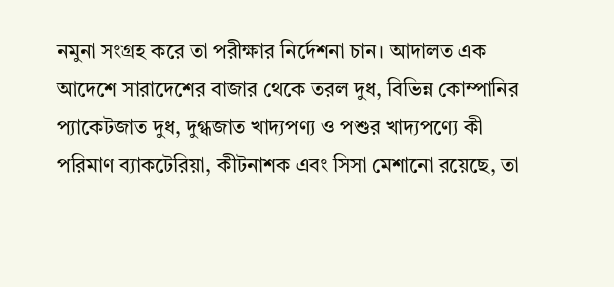নমুনা সংগ্রহ করে তা পরীক্ষার নির্দেশনা চান। আদালত এক আদেশে সারাদেশের বাজার থেকে তরল দুধ, বিভিন্ন কোম্পানির প্যাকেটজাত দুধ, দুগ্ধজাত খাদ্যপণ্য ও পশুর খাদ্যপণ্যে কী পরিমাণ ব্যাকটেরিয়া, কীটনাশক এবং সিসা মেশানো রয়েছে, তা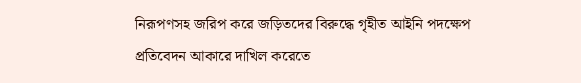নিরূপণসহ জরিপ করে জড়িতদের বিরুদ্ধে গৃহীত আইনি পদক্ষেপ প্রতিবেদন আকারে দাখিল করেতে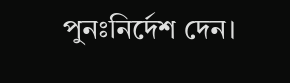পুনঃনির্দেশ দেন।